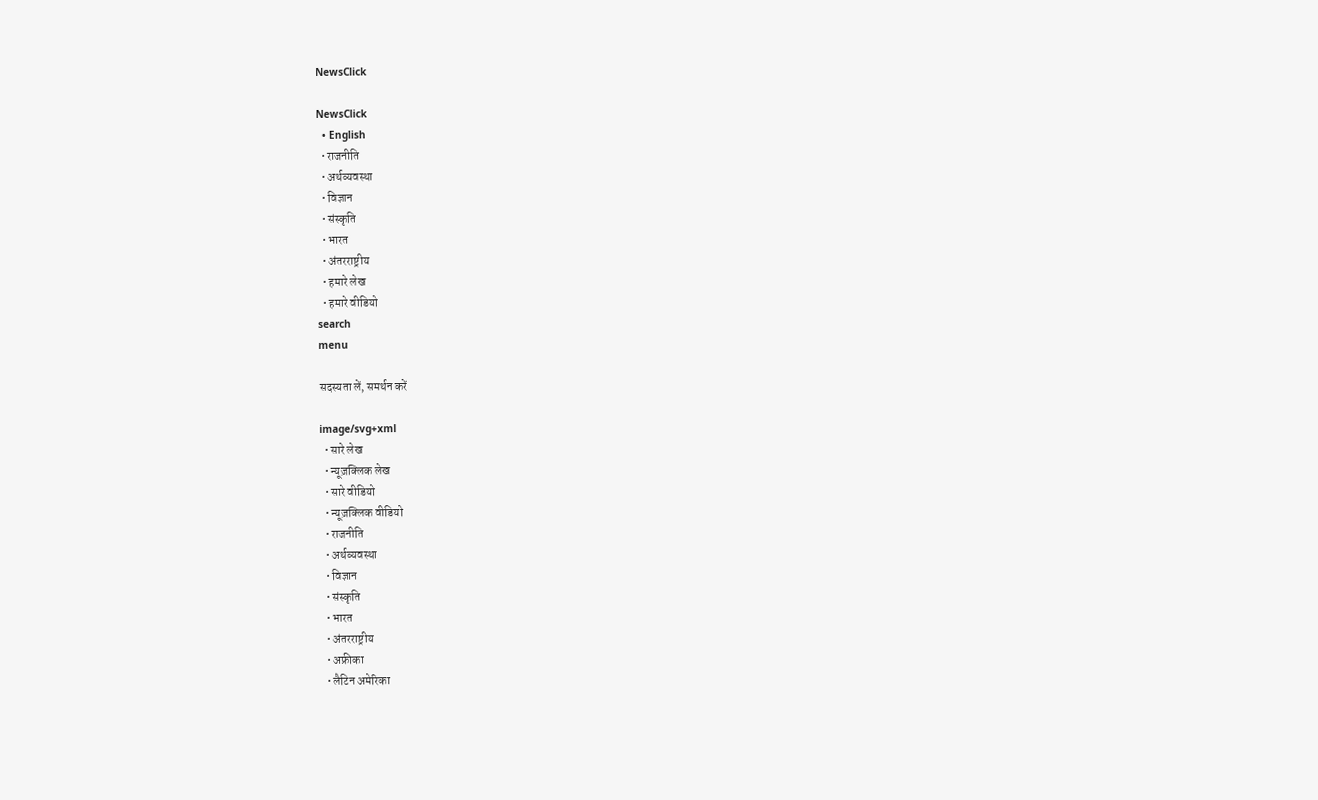NewsClick

NewsClick
  • English
  • राजनीति
  • अर्थव्यवस्था
  • विज्ञान
  • संस्कृति
  • भारत
  • अंतरराष्ट्रीय
  • हमारे लेख
  • हमारे वीडियो
search
menu

सदस्यता लें, समर्थन करें

image/svg+xml
  • सारे लेख
  • न्यूज़क्लिक लेख
  • सारे वीडियो
  • न्यूज़क्लिक वीडियो
  • राजनीति
  • अर्थव्यवस्था
  • विज्ञान
  • संस्कृति
  • भारत
  • अंतरराष्ट्रीय
  • अफ्रीका
  • लैटिन अमेरिका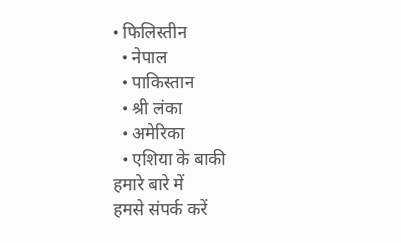• फिलिस्तीन
  • नेपाल
  • पाकिस्तान
  • श्री लंका
  • अमेरिका
  • एशिया के बाकी
हमारे बारे में
हमसे संपर्क करें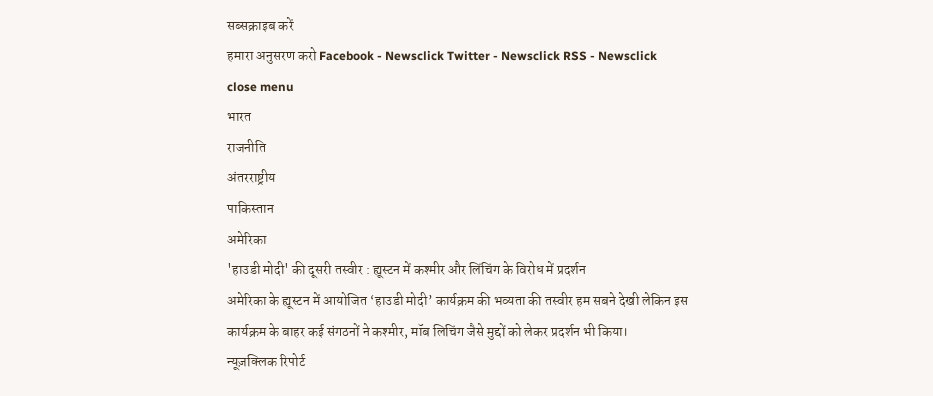सब्सक्राइब करें
हमारा अनुसरण करो Facebook - Newsclick Twitter - Newsclick RSS - Newsclick
close menu
भारत
राजनीति
अंतरराष्ट्रीय
पाकिस्तान
अमेरिका
'हाउडी मोदी' की दूसरी तस्वीर : ह्यूस्टन में कश्मीर और लिंचिंग के विरोध में प्रदर्शन
अमेरिका के ह्यूस्टन में आयोजित ‘हाउडी मोदी’ कार्यक्रम की भव्यता की तस्वीर हम सबने देखी लेकिन इस कार्यक्रम के बाहर कई संगठनों ने कश्मीर, मॉब लिचिंग जैसे मुद्दों को लेकर प्रदर्शन भी किया।
न्यूज़क्लिक रिपोर्ट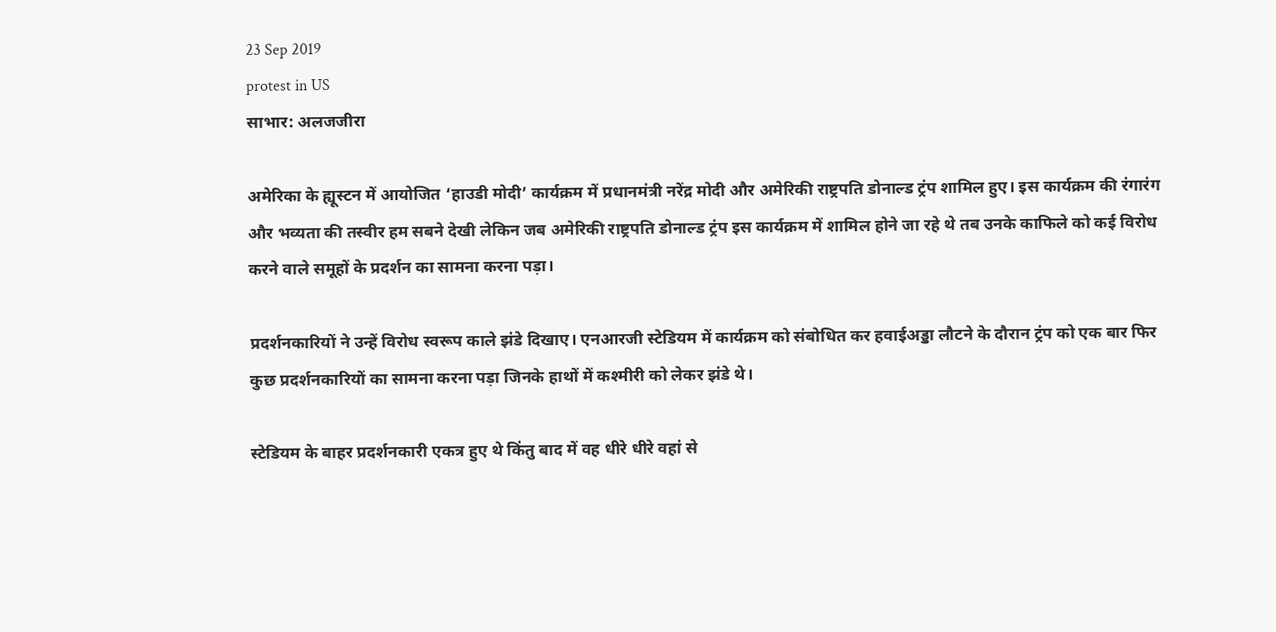23 Sep 2019
protest in US
साभार: अलजजीरा

अमेरिका के ह्यूस्टन में आयोजित ‘हाउडी मोदी’ कार्यक्रम में प्रधानमंत्री नरेंद्र मोदी और अमेरिकी राष्ट्रपति डोनाल्ड ट्रंप शामिल हुए। इस कार्यक्रम की रंगारंग और भव्यता की तस्वीर हम सबने देखी लेकिन जब अमेरिकी राष्ट्रपति डोनाल्ड ट्रंप इस कार्यक्रम में शामिल होने जा रहे थे तब उनके काफिले को कई विरोध करने वाले समूहों के प्रदर्शन का सामना करना पड़ा।

प्रदर्शनकारियों ने उन्हें विरोध स्वरूप काले झंडे दिखाए। एनआरजी स्टेडियम में कार्यक्रम को संबोधित कर हवाईअड्डा लौटने के दौरान ट्रंप को एक बार फिर कुछ प्रदर्शनकारियों का सामना करना पड़ा जिनके हाथों में कश्मीरी को लेकर झंडे थे।

स्टेडियम के बाहर प्रदर्शनकारी एकत्र हुए थे किंतु बाद में वह धीरे धीरे वहां से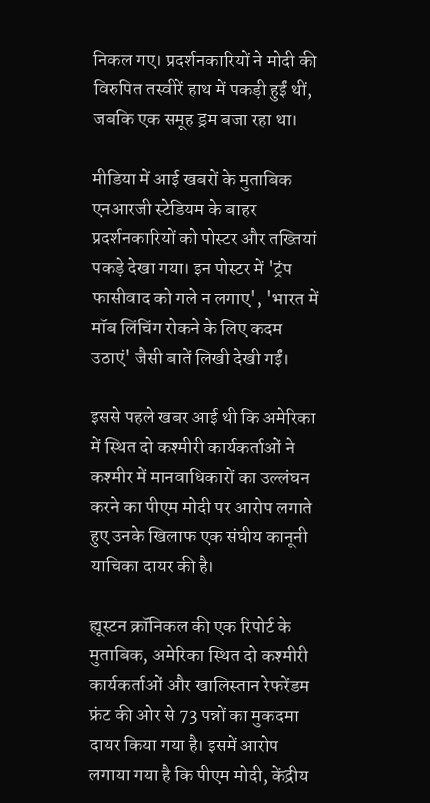निकल गए। प्रदर्शनकारियों ने मोदी की विरुपित तस्वीरें हाथ में पकड़ी हुईं थीं, जबकि एक समूह ड्रम बजा रहा था।

मीडिया में आई खबरों के मुताबिक एनआरजी स्टेडियम के बाहर प्रदर्शनकारियों को पोस्टर और तख्तियां पकड़े देखा गया। इन पोस्टर में 'ट्रंप फासीवाद को गले न लगाए', 'भारत में मॉब लिंचिंग रोकने के लिए कदम उठाएं' जैसी बातें लिखी देखी गईं।

इससे पहले खबर आई थी कि अमेरिका में स्थित दो कश्मीरी कार्यकर्ताओं ने कश्मीर में मानवाधिकारों का उल्लंघन करने का पीएम मोदी पर आरोप लगाते हुए उनके खिलाफ एक संघीय कानूनी याचिका दायर की है।

ह्यूस्टन क्रॉनिकल की एक रिपोर्ट के मुताबिक, अमेरिका स्थित दो कश्मीरी कार्यकर्ताओं और खालिस्तान रेफरेंडम फ्रंट की ओर से 73 पन्नों का मुकदमा दायर किया गया है। इसमें आरोप लगाया गया है कि पीएम मोदी, केंद्रीय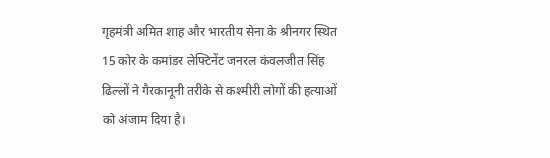गृहमंत्री अमित शाह और भारतीय सेना के श्रीनगर स्थित 15 कोर के कमांडर लेफ्टिनेंट जनरल कंवलजीत सिंह ढिल्लों ने गैरकानूनी तरीके से कश्मीरी लोगों की हत्याओं को अंजाम दिया है।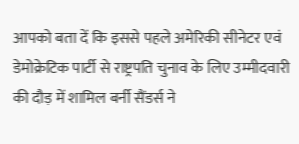आपको बता दें कि इससे पहले अमेरिकी सीनेटर एवं डेमोक्रेटिक पार्टी से राष्ट्रपति चुनाव के लिए उम्मीदवारी की दौड़ में शामिल बर्नी सैंडर्स ने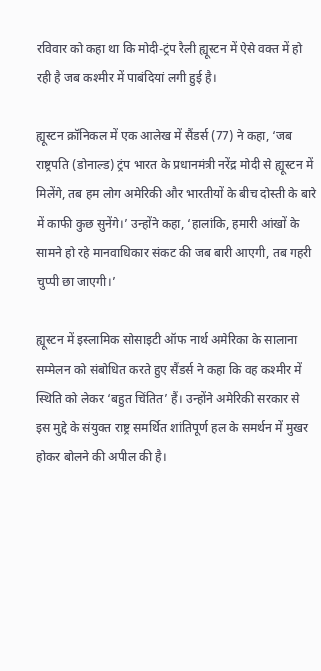रविवार को कहा था कि मोदी-ट्रंप रैली ह्यूस्टन में ऐसे वक्त में हो रही है जब कश्मीर में पाबंदियां लगी हुई है।

ह्यूस्टन क्रॉनिकल में एक आलेख में सैंडर्स (77) ने कहा, ‘जब राष्ट्रपति (डोनाल्ड) ट्रंप भारत के प्रधानमंत्री नरेंद्र मोदी से ह्यूस्टन में मिलेंगे, तब हम लोग अमेरिकी और भारतीयों के बीच दोस्ती के बारे में काफी कुछ सुनेंगे।’ उन्होंने कहा, ‘हालांकि, हमारी आंखों के सामने हो रहे मानवाधिकार संकट की जब बारी आएगी, तब गहरी चुप्पी छा जाएगी।’

ह्यूस्टन में इस्लामिक सोसाइटी ऑफ नार्थ अमेरिका के सालाना सम्मेलन को संबोधित करते हुए सैंडर्स ने कहा कि वह कश्मीर में स्थिति को लेकर ‘बहुत चिंतित’ हैं। उन्होंने अमेरिकी सरकार से इस मुद्दे के संयुक्त राष्ट्र समर्थित शांतिपूर्ण हल के समर्थन में मुखर होकर बोलने की अपील की है।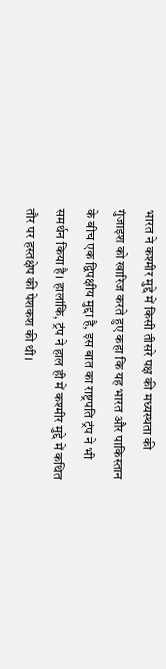भारत ने कश्मीर मुद्दे में किसी तीसरे पक्ष की मध्यस्थता की गुंजाइश को खारिज करते हुए कहा कि यह भारत और पाकिस्तान के बीच एक द्विपक्षीय मुद्दा है, इस बात का राष्ट्रपति ट्रंप ने भी समर्थन किया है। हालांकि, ट्रंप ने हाल ही में कश्मीर मुद्दे में कथित तौर पर हस्तक्षेप की पेशकश की थी।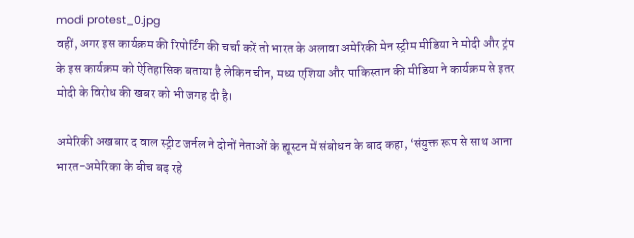modi protest_0.jpg
वहीं, अगर इस कार्यक्रम की रिपोर्टिंग की चर्चा करें तो भारत के अलावा अमेरिकी मेन स्ट्रीम मीडिया ने मोदी और ट्रंप के इस कार्यक्रम को ऐतिहासिक बताया है लेकिन चीन, मध्य एशिया और पाकिस्तान की मीडिया ने कार्यक्रम से इतर मोदी के विरोध की खबर को भी जगह दी है।

अमेरिकी अखबार द वाल स्ट्रीट जर्नल ने दोनों नेताओं के ह्यूस्टन में संबोधन के बाद कहा, ‘संयुक्त रूप से साथ आना भारत-अमेरिका के बीच बढ़ रहे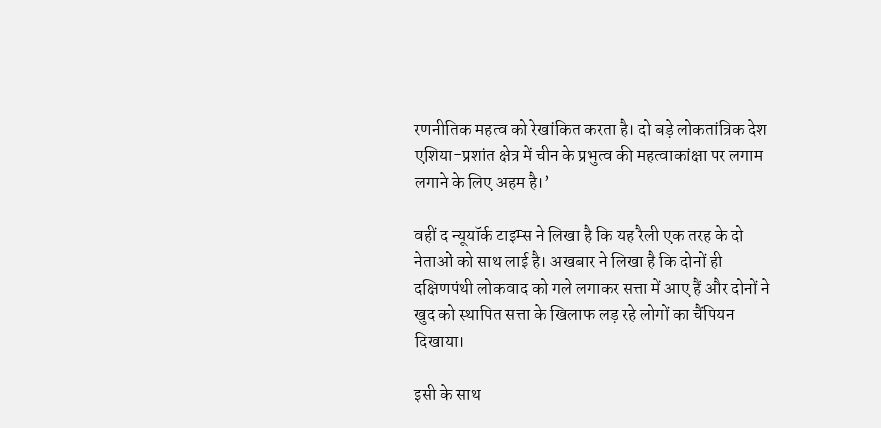रणनीतिक महत्व को रेखांकित करता है। दो बड़े लोकतांत्रिक देश एशिया-प्रशांत क्षेत्र में चीन के प्रभुत्व की महत्वाकांक्षा पर लगाम लगाने के लिए अहम है।’

वहीं द न्यूयॉर्क टाइम्स ने लिखा है कि यह रैली एक तरह के दो नेताओं को साथ लाई है। अखबार ने लिखा है कि दोनों ही दक्षिणपंथी लोकवाद को गले लगाकर सत्ता में आए हैं और दोनों ने खुद को स्थापित सत्ता के खिलाफ लड़ रहे लोगों का चैंपियन दिखाया।

इसी के साथ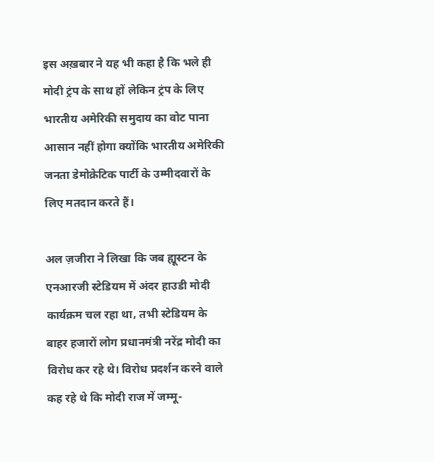इस अख़बार ने यह भी कहा है कि भले ही मोदी ट्रंप के साथ हों लेकिन ट्रंप के लिए भारतीय अमेरिकी समुदाय का वोट पाना आसान नहीं होगा क्योंकि भारतीय अमेरिकी जनता डेमोक्रेटिक पार्टी के उम्मीदवारों के लिए मतदान करते हैं।

अल ज़जीरा ने लिखा कि जब ह्यूस्टन के एनआरजी स्टेडियम में अंदर हाउडी मोदी कार्यक्रम चल रहा था, तभी स्टेडियम के बाहर हजारों लोग प्रधानमंत्री नरेंद्र मोदी का विरोध कर रहे थे। विरोध प्रदर्शन करने वाले कह रहे थे कि मोदी राज में जम्मू-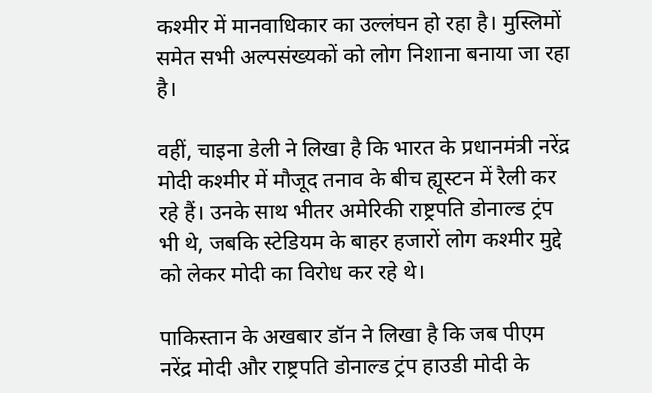कश्मीर में मानवाधिकार का उल्लंघन हो रहा है। मुस्लिमों समेत सभी अल्पसंख्यकों को लोग निशाना बनाया जा रहा है।

वहीं, चाइना डेली ने लिखा है कि भारत के प्रधानमंत्री नरेंद्र मोदी कश्मीर में मौजूद तनाव के बीच ह्यूस्टन में रैली कर रहे हैं। उनके साथ भीतर अमेरिकी राष्ट्रपति डोनाल्ड ट्रंप भी थे, जबकि स्टेडियम के बाहर हजारों लोग कश्मीर मुद्दे को लेकर मोदी का विरोध कर रहे थे।

पाकिस्तान के अखबार डॉन ने लिखा है कि जब पीएम नरेंद्र मोदी और राष्ट्रपति डोनाल्ड ट्रंप हाउडी मोदी के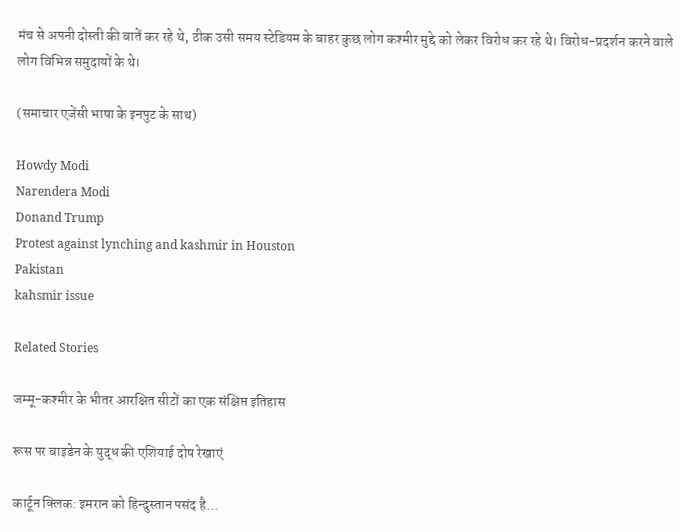मंच से अपनी दोस्ती की बातें कर रहे थे, ठीक उसी समय स्टेडियम के बाहर कुछ लोग कश्मीर मुद्दे को लेकर विरोध कर रहे थे। विरोध-प्रदर्शन करने वाले लोग विभिन्न समुदायों के थे।

(समाचार एजेंसी भाषा के इनपुट के साथ)

Howdy Modi
Narendera Modi
Donand Trump
Protest against lynching and kashmir in Houston
Pakistan
kahsmir issue

Related Stories

जम्मू-कश्मीर के भीतर आरक्षित सीटों का एक संक्षिप्त इतिहास

रूस पर बाइडेन के युद्ध की एशियाई दोष रेखाएं

कार्टून क्लिक: इमरान को हिन्दुस्तान पसंद है...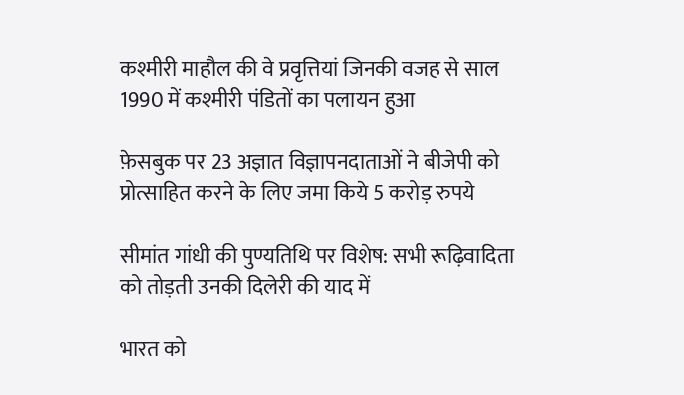कश्मीरी माहौल की वे प्रवृत्तियां जिनकी वजह से साल 1990 में कश्मीरी पंडितों का पलायन हुआ

फ़ेसबुक पर 23 अज्ञात विज्ञापनदाताओं ने बीजेपी को प्रोत्साहित करने के लिए जमा किये 5 करोड़ रुपये

सीमांत गांधी की पुण्यतिथि पर विशेष: सभी रूढ़िवादिता को तोड़ती उनकी दिलेरी की याद में

भारत को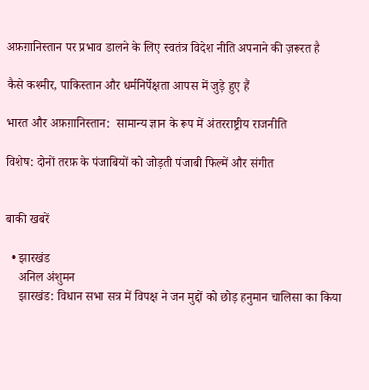अफ़ग़ानिस्तान पर प्रभाव डालने के लिए स्वतंत्र विदेश नीति अपनाने की ज़रूरत है

कैसे कश्मीर, पाकिस्तान और धर्मनिर्पेक्षता आपस में जुड़े हुए हैं

भारत और अफ़ग़ानिस्तान:  सामान्य ज्ञान के रूप में अंतरराष्ट्रीय राजनीति

विशेष: दोनों तरफ़ के पंजाबियों को जोड़ती पंजाबी फिल्में और संगीत


बाकी खबरें

  • झारखंड
    अनिल अंशुमन
    झारखंड: विधान सभा सत्र में विपक्ष ने जन मुद्दों को छोड़ हनुमान चालिसा का किया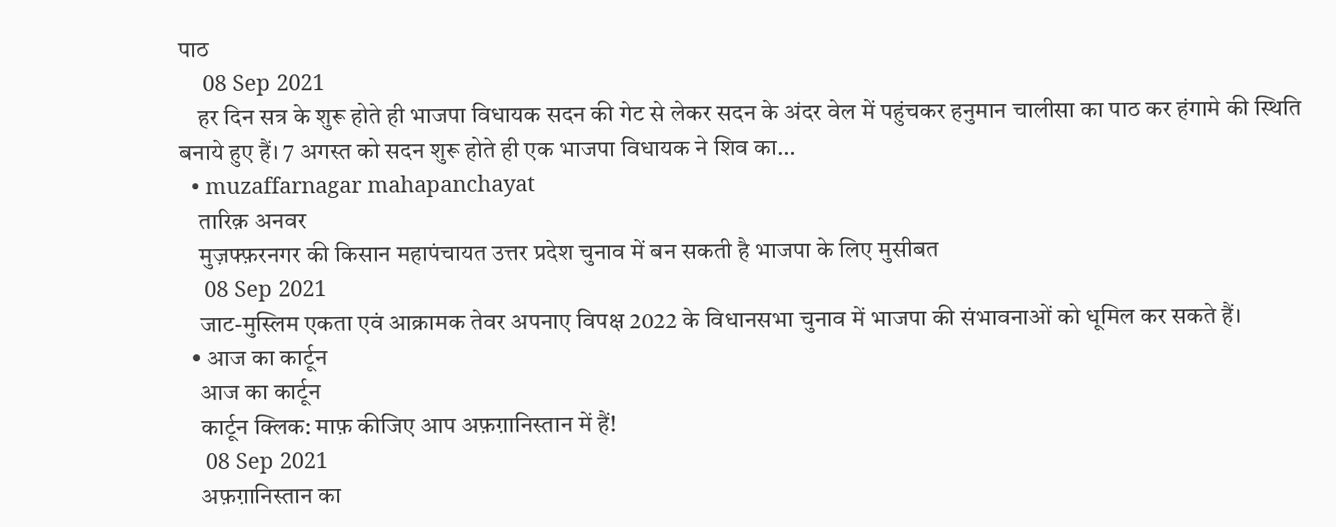पाठ
    08 Sep 2021
    हर दिन सत्र के शुरू होते ही भाजपा विधायक सदन की गेट से लेकर सदन के अंदर वेल में पहुंचकर हनुमान चालीसा का पाठ कर हंगामे की स्थिति बनाये हुए हैं। 7 अगस्त को सदन शुरू होते ही एक भाजपा विधायक ने शिव का…
  • muzaffarnagar mahapanchayat
    तारिक़ अनवर
    मुज़फ्फ़रनगर की किसान महापंचायत उत्तर प्रदेश चुनाव में बन सकती है भाजपा के लिए मुसीबत
    08 Sep 2021
    जाट-मुस्लिम एकता एवं आक्रामक तेवर अपनाए विपक्ष 2022 के विधानसभा चुनाव में भाजपा की संभावनाओं को धूमिल कर सकते हैं।
  • आज का कार्टून
    आज का कार्टून
    कार्टून क्लिक: माफ़ कीजिए आप अफ़ग़ानिस्तान में हैं!
    08 Sep 2021
    अफ़ग़ानिस्तान का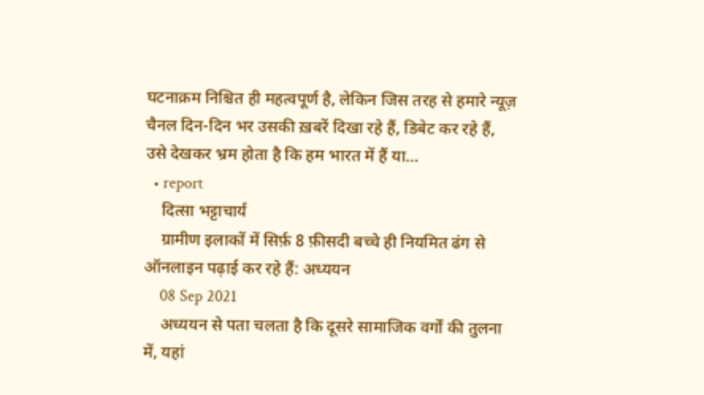घटनाक्रम निश्चित ही महत्वपूर्ण है, लेकिन जिस तरह से हमारे न्यूज़ चैनल दिन-दिन भर उसकी ख़बरें दिखा रहे हैं, डिबेट कर रहे हैं, उसे देखकर भ्रम होता है कि हम भारत में हैं या…
  • report
    दित्सा भट्टाचार्य
    ग्रामीण इलाकों में सिर्फ़ 8 फ़ीसदी बच्चे ही नियमित ढंग से ऑनलाइन पढ़ाई कर रहे हैं: अध्ययन
    08 Sep 2021
    अध्ययन से पता चलता है कि दूसरे सामाजिक वर्गों की तुलना में, यहां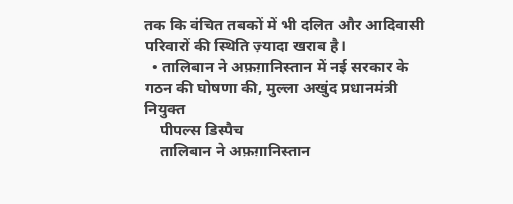तक कि वंचित तबकों में भी दलित और आदिवासी परिवारों की स्थिति ज़्यादा खराब है।
  • तालिबान ने अफ़ग़ानिस्तान में नई सरकार के गठन की घोषणा की, मुल्ला अखुंद प्रधानमंत्री नियुक्त
    पीपल्स डिस्पैच
    तालिबान ने अफ़ग़ानिस्तान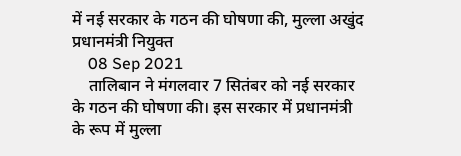में नई सरकार के गठन की घोषणा की, मुल्ला अखुंद प्रधानमंत्री नियुक्त
    08 Sep 2021
    तालिबान ने मंगलवार 7 सितंबर को नई सरकार के गठन की घोषणा की। इस सरकार में प्रधानमंत्री के रूप में मुल्ला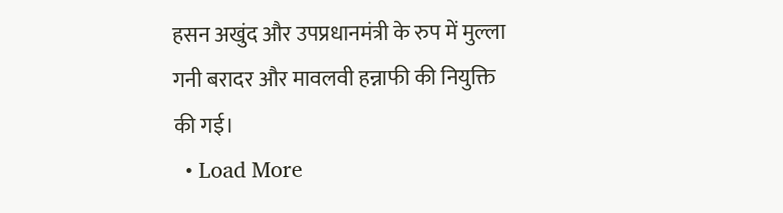हसन अखुंद और उपप्रधानमंत्री के रुप में मुल्ला गनी बरादर और मावलवी हन्नाफी की नियुक्ति की गई।
  • Load More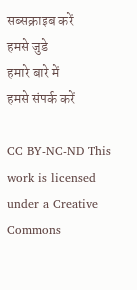सब्सक्राइब करें
हमसे जुडे
हमारे बारे में
हमसे संपर्क करें

CC BY-NC-ND This work is licensed under a Creative Commons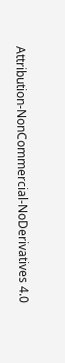Attribution-NonCommercial-NoDerivatives 4.0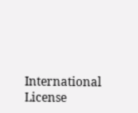International License